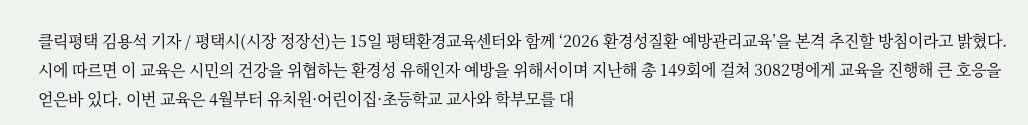클릭평택 김용석 기자 / 평택시(시장 정장선)는 15일 평택환경교육센터와 함께 ‘2026 환경성질환 예방관리교육’을 본격 추진할 방침이라고 밝혔다. 시에 따르면 이 교육은 시민의 건강을 위협하는 환경성 유해인자 예방을 위해서이며 지난해 총 149회에 걸쳐 3082명에게 교육을 진행해 큰 호응을 얻은바 있다. 이번 교육은 4월부터 유치원·어린이집·초등학교 교사와 학부모를 대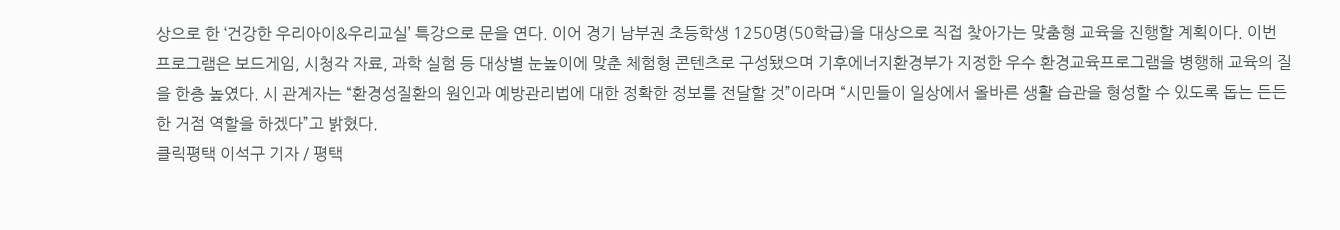상으로 한 ‘건강한 우리아이&우리교실’ 특강으로 문을 연다. 이어 경기 남부권 초등학생 1250명(50학급)을 대상으로 직접 찾아가는 맞춤형 교육을 진행할 계획이다. 이번 프로그램은 보드게임, 시청각 자료, 과학 실험 등 대상별 눈높이에 맞춘 체험형 콘텐츠로 구성됐으며 기후에너지환경부가 지정한 우수 환경교육프로그램을 병행해 교육의 질을 한층 높였다. 시 관계자는 “환경성질환의 원인과 예방관리법에 대한 정확한 정보를 전달할 것”이라며 “시민들이 일상에서 올바른 생활 습관을 형성할 수 있도록 돕는 든든한 거점 역할을 하겠다”고 밝혔다.
클릭평택 이석구 기자 / 평택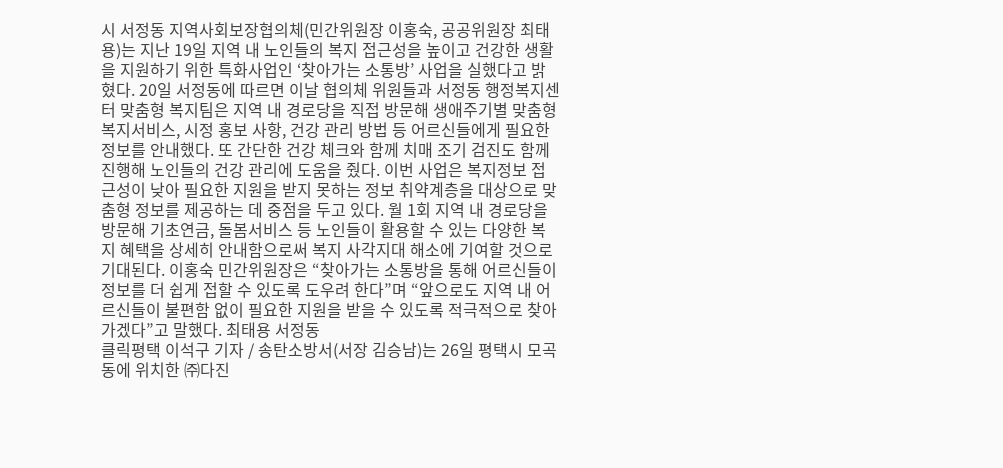시 서정동 지역사회보장협의체(민간위원장 이홍숙, 공공위원장 최태용)는 지난 19일 지역 내 노인들의 복지 접근성을 높이고 건강한 생활을 지원하기 위한 특화사업인 ‘찾아가는 소통방’ 사업을 실했다고 밝혔다. 20일 서정동에 따르면 이날 협의체 위원들과 서정동 행정복지센터 맞춤형 복지팀은 지역 내 경로당을 직접 방문해 생애주기별 맞춤형 복지서비스, 시정 홍보 사항, 건강 관리 방법 등 어르신들에게 필요한 정보를 안내했다. 또 간단한 건강 체크와 함께 치매 조기 검진도 함께 진행해 노인들의 건강 관리에 도움을 줬다. 이번 사업은 복지정보 접근성이 낮아 필요한 지원을 받지 못하는 정보 취약계층을 대상으로 맞춤형 정보를 제공하는 데 중점을 두고 있다. 월 1회 지역 내 경로당을 방문해 기초연금, 돌봄서비스 등 노인들이 활용할 수 있는 다양한 복지 혜택을 상세히 안내함으로써 복지 사각지대 해소에 기여할 것으로 기대된다. 이홍숙 민간위원장은 “찾아가는 소통방을 통해 어르신들이 정보를 더 쉽게 접할 수 있도록 도우려 한다”며 “앞으로도 지역 내 어르신들이 불편함 없이 필요한 지원을 받을 수 있도록 적극적으로 찾아가겠다”고 말했다. 최태용 서정동
클릭평택 이석구 기자 / 송탄소방서(서장 김승남)는 26일 평택시 모곡동에 위치한 ㈜다진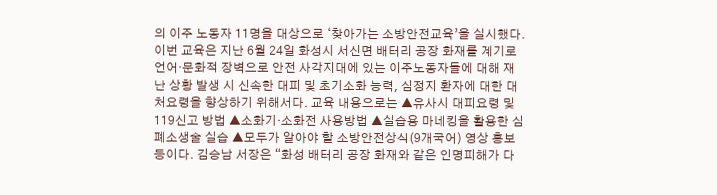의 이주 노동자 11명을 대상으로 ‘찾아가는 소방안전교육’을 실시했다. 이번 교육은 지난 6월 24일 화성시 서신면 배터리 공장 화재를 계기로 언어·문화적 장벽으로 안전 사각지대에 있는 이주노동자들에 대해 재난 상황 발생 시 신속한 대피 및 초기소화 능력, 심정지 환자에 대한 대처요령을 향상하기 위해서다. 교육 내용으로는 ▲유사시 대피요령 및 119신고 방법 ▲소화기·소화전 사용방법 ▲실습용 마네킹을 활용한 심폐소생술 실습 ▲모두가 알아야 할 소방안전상식(9개국어) 영상 홍보 등이다. 김승남 서장은 “화성 배터리 공장 화재와 같은 인명피해가 다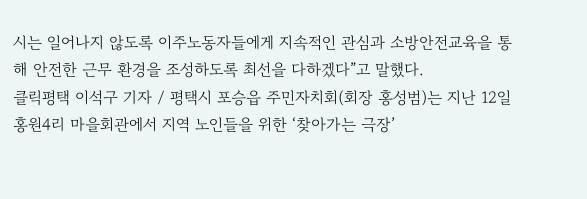시는 일어나지 않도록 이주노동자들에게 지속적인 관심과 소방안전교육을 통해 안전한 근무 환경을 조성하도록 최선을 다하겠다”고 말했다.
클릭평택 이석구 기자 / 평택시 포승읍 주민자치회(회장 홍성범)는 지난 12일 홍원4리 마을회관에서 지역 노인들을 위한 ‘찾아가는 극장’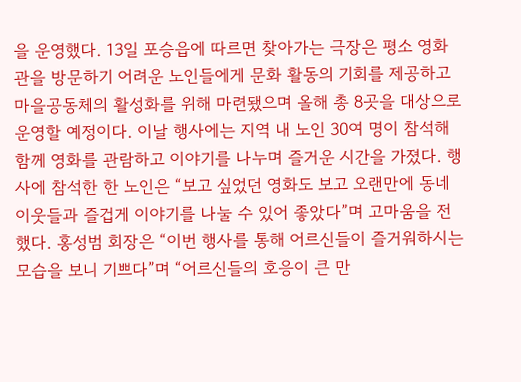을 운영했다. 13일 포승읍에 따르면 찾아가는 극장은 평소 영화관을 방문하기 어려운 노인들에게 문화 활동의 기회를 제공하고 마을공동체의 활성화를 위해 마련됐으며 올해 총 8곳을 대상으로 운영할 예정이다. 이날 행사에는 지역 내 노인 30여 명이 참석해 함께 영화를 관람하고 이야기를 나누며 즐거운 시간을 가졌다. 행사에 참석한 한 노인은 “보고 싶었던 영화도 보고 오랜만에 동네 이웃들과 즐겁게 이야기를 나눌 수 있어 좋았다”며 고마움을 전했다. 홍성범 회장은 “이번 행사를 통해 어르신들이 즐거워하시는 모습을 보니 기쁘다”며 “어르신들의 호응이 큰 만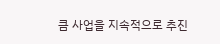큼 사업을 지속적으로 추진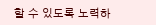할 수 있도록 노력하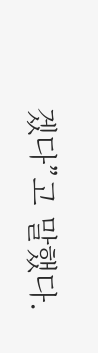겠다”고 말했다.